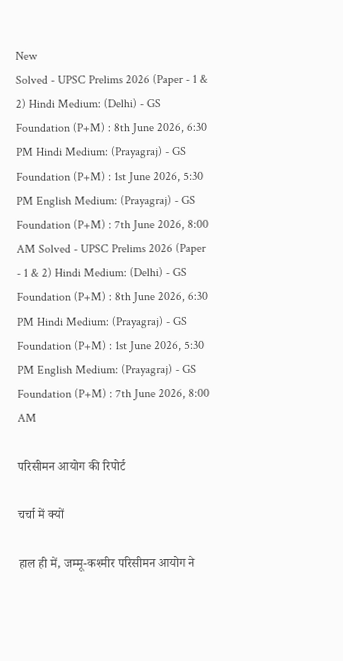New
Solved - UPSC Prelims 2026 (Paper - 1 & 2) Hindi Medium: (Delhi) - GS Foundation (P+M) : 8th June 2026, 6:30 PM Hindi Medium: (Prayagraj) - GS Foundation (P+M) : 1st June 2026, 5:30 PM English Medium: (Prayagraj) - GS Foundation (P+M) : 7th June 2026, 8:00 AM Solved - UPSC Prelims 2026 (Paper - 1 & 2) Hindi Medium: (Delhi) - GS Foundation (P+M) : 8th June 2026, 6:30 PM Hindi Medium: (Prayagraj) - GS Foundation (P+M) : 1st June 2026, 5:30 PM English Medium: (Prayagraj) - GS Foundation (P+M) : 7th June 2026, 8:00 AM

परिसीमन आयोग की रिपोर्ट

चर्चा में क्यों

हाल ही में, जम्मू-कश्मीर परिसीमन आयोग ने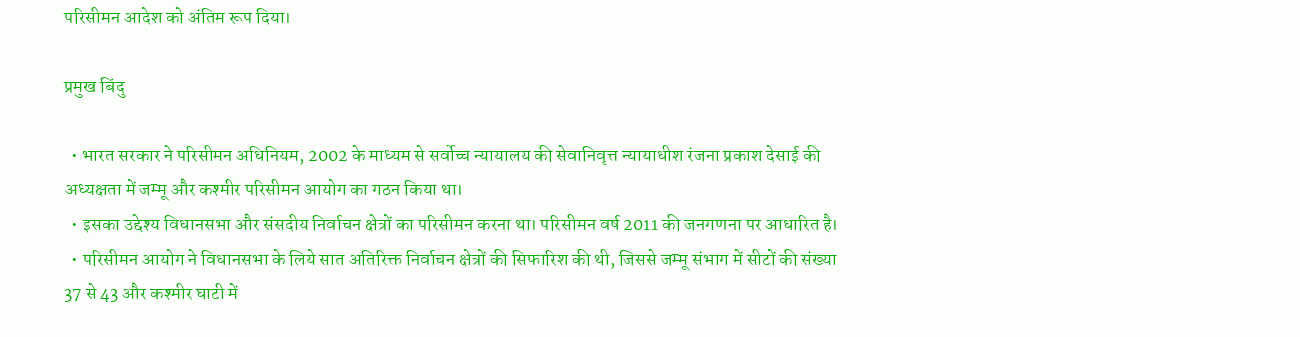परिसीमन आदेश को अंतिम रूप दिया।

प्रमुख बिंदु

  • भारत सरकार ने परिसीमन अधिनियम, 2002 के माध्यम से सर्वोच्च न्यायालय की सेवानिवृत्त न्यायाधीश रंजना प्रकाश देसाई की अध्यक्षता में जम्मू और कश्मीर परिसीमन आयोग का गठन किया था।
  • इसका उद्देश्य विधानसभा और संसदीय निर्वाचन क्षेत्रों का परिसीमन करना था। परिसीमन वर्ष 2011 की जनगणना पर आधारित है।
  • परिसीमन आयोग ने विधानसभा के लिये सात अतिरिक्त निर्वाचन क्षेत्रों की सिफारिश की थी, जिससे जम्मू संभाग में सीटों की संख्या 37 से 43 और कश्मीर घाटी में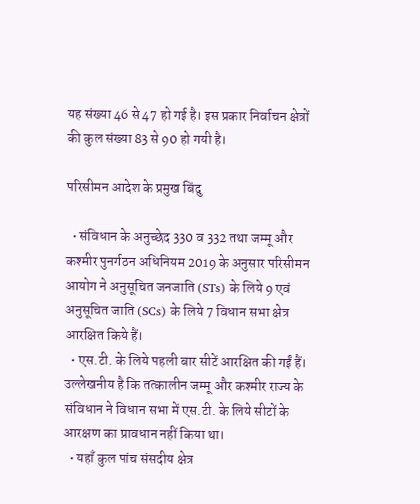यह संख्या 46 से 47 हो गई है। इस प्रकार निर्वाचन क्षेत्रों की कुल संख्या 83 से 90 हो गयी है।

परिसीमन आदेश के प्रमुख बिंदु

  • संविधान के अनुच्छेद 330 व 332 तथा जम्मू और कश्मीर पुनर्गठन अधिनियम 2019 के अनुसार परिसीमन आयोग ने अनुसूचित जनजाति (STs) के लिये 9 एवं अनुसूचित जाति (SCs) के लिये 7 विधान सभा क्षेत्र आरक्षित किये हैं।
  • एस.टी. के लिये पहली बार सीटें आरक्षित की गईं हैं। उल्लेखनीय है कि तत्कालीन जम्मू और कश्मीर राज्य के संविधान ने विधान सभा में एस.टी. के लिये सीटों के आरक्षण का प्रावधान नहीं किया था।
  • यहाँ कुल पांच संसदीय क्षेत्र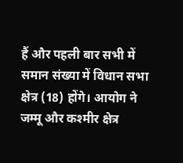हैं और पहली बार सभी में समान संख्या में विधान सभा क्षेत्र (18) होंगे। आयोग ने जम्मू और कश्मीर क्षेत्र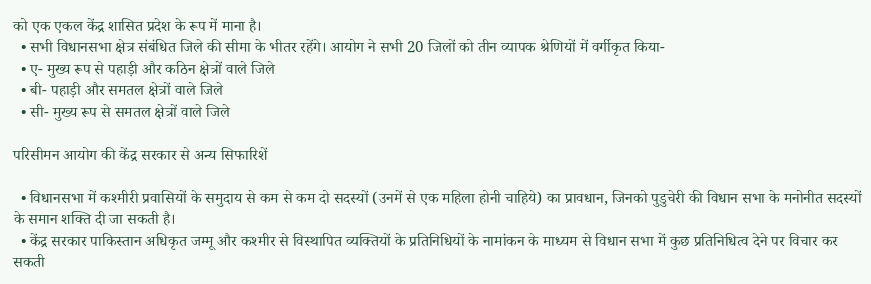को एक एकल केंद्र शासित प्रदेश के रूप में माना है।
  • सभी विधानसभा क्षेत्र संबंधित जिले की सीमा के भीतर रहेंगे। आयोग ने सभी 20 जिलों को तीन व्यापक श्रेणियों में वर्गीकृत किया-
  • ए- मुख्य रूप से पहाड़ी और कठिन क्षेत्रों वाले जिले
  • बी- पहाड़ी और समतल क्षेत्रों वाले जिले
  • सी- मुख्य रूप से समतल क्षेत्रों वाले जिले

परिसीमन आयोग की केंद्र सरकार से अन्य सिफारिशें

  • विधानसभा में कश्मीरी प्रवासियों के समुदाय से कम से कम दो सदस्यों (उनमें से एक महिला होनी चाहिये) का प्रावधान, जिनको पुडुचेरी की विधान सभा के मनोनीत सदस्यों के समान शक्ति दी जा सकती है।
  • केंद्र सरकार पाकिस्तान अधिकृत जम्मू और कश्मीर से विस्थापित व्यक्तियों के प्रतिनिधियों के नामांकन के माध्यम से विधान सभा में कुछ प्रतिनिधित्व देने पर विचार कर सकती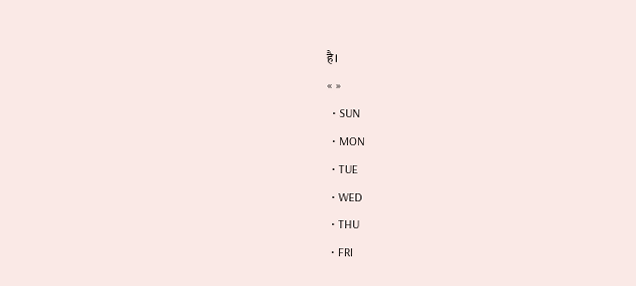है।
« »
  • SUN
  • MON
  • TUE
  • WED
  • THU
  • FRI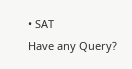• SAT
Have any Query?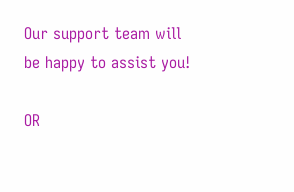Our support team will be happy to assist you!

OR